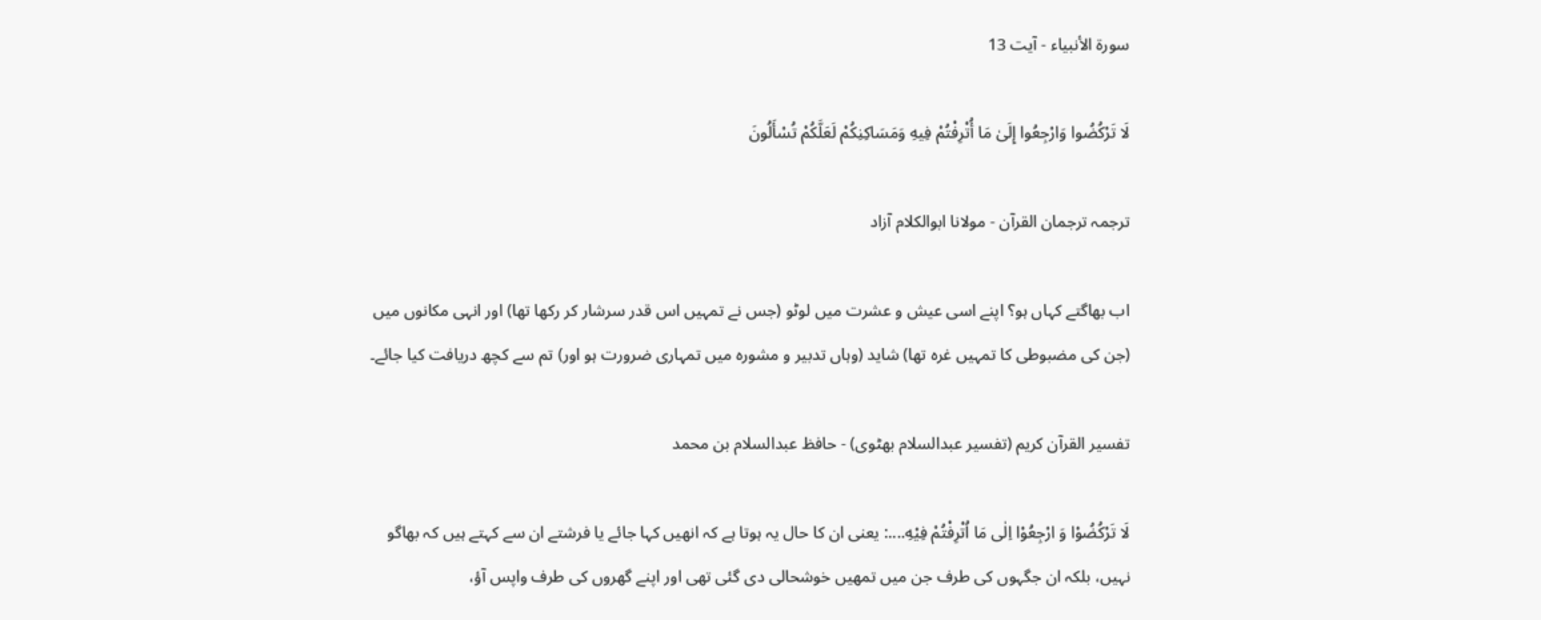سورة الأنبياء - آیت 13

لَا تَرْكُضُوا وَارْجِعُوا إِلَىٰ مَا أُتْرِفْتُمْ فِيهِ وَمَسَاكِنِكُمْ لَعَلَّكُمْ تُسْأَلُونَ

ترجمہ ترجمان القرآن - مولانا ابوالکلام آزاد

اب بھاگتے کہاں ہو؟ اپنے اسی عیش و عشرت میں لوٹو (جس نے تمہیں اس قدر سرشار کر رکھا تھا) اور انہی مکانوں میں (جن کی مضبوطی کا تمہیں غرہ تھا) شاید (وہاں تدبیر و مشورہ میں تمہاری ضرورت ہو اور) تم سے کچھ دریافت کیا جائے۔

تفسیر القرآن کریم (تفسیر عبدالسلام بھٹوی) - حافظ عبدالسلام بن محمد

لَا تَرْكُضُوْا وَ ارْجِعُوْا اِلٰى مَا اُتْرِفْتُمْ فِيْهِ....: یعنی ان کا حال یہ ہوتا ہے کہ انھیں کہا جائے یا فرشتے ان سے کہتے ہیں کہ بھاگو نہیں، بلکہ ان جگہوں کی طرف جن میں تمھیں خوشحالی دی گئی تھی اور اپنے گھروں کی طرف واپس آؤ،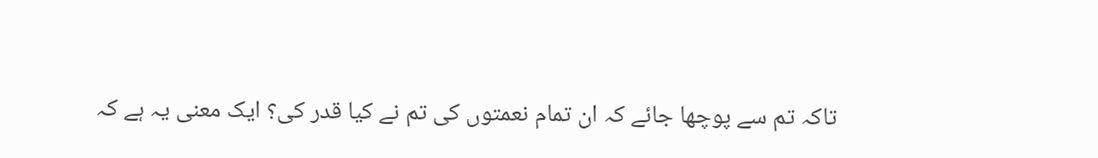تاکہ تم سے پوچھا جائے کہ ان تمام نعمتوں کی تم نے کیا قدر کی؟ ایک معنی یہ ہے کہ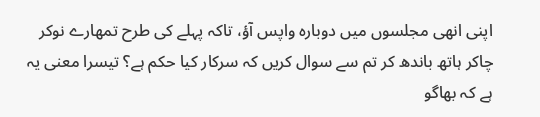اپنی انھی مجلسوں میں دوبارہ واپس آؤ، تاکہ پہلے کی طرح تمھارے نوکر چاکر ہاتھ باندھ کر تم سے سوال کریں کہ سرکار کیا حکم ہے؟ تیسرا معنی یہ ہے کہ بھاگو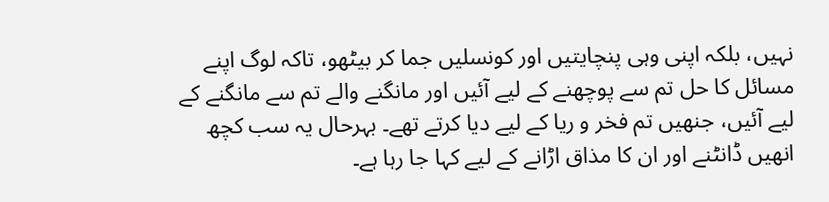نہیں، بلکہ اپنی وہی پنچایتیں اور کونسلیں جما کر بیٹھو، تاکہ لوگ اپنے مسائل کا حل تم سے پوچھنے کے لیے آئیں اور مانگنے والے تم سے مانگنے کے لیے آئیں، جنھیں تم فخر و ریا کے لیے دیا کرتے تھے۔ بہرحال یہ سب کچھ انھیں ڈانٹنے اور ان کا مذاق اڑانے کے لیے کہا جا رہا ہے۔